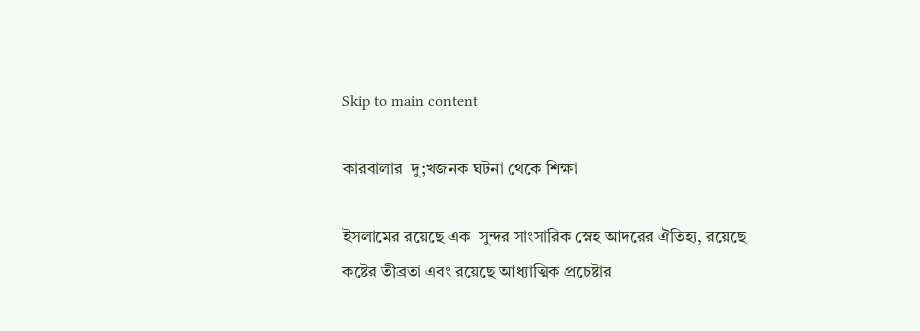Skip to main content

কারবালার  দু;খজনক ঘটনা থেকে শিক্ষা

ইসলামের রয়েছে এক  সুন্দর সাংসারিক স্নেহ আদরের ঐতিহ্য, রয়েছে কষ্টের তীব্রতা এবং রয়েছে আধ্যাত্মিক প্রচেষ্টার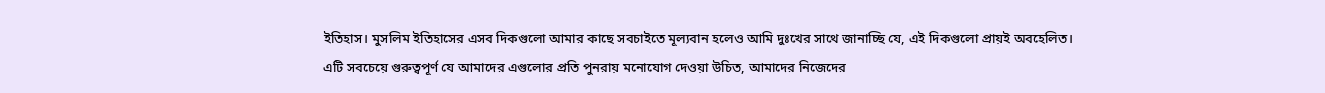ইতিহাস। মুসলিম ইতিহাসের এসব দিকগুলো আমার কাছে সবচাইতে মূল্যবান হলেও আমি দুঃখের সাথে জানাচ্ছি যে, এই দিকগুলো প্রায়ই অবহেলিত। এটি সবচেয়ে গুরুত্বপূর্ণ যে আমাদের এগুলোর প্রতি পুনরায় মনোযোগ দেওয়া উচিত, আমাদের নিজেদের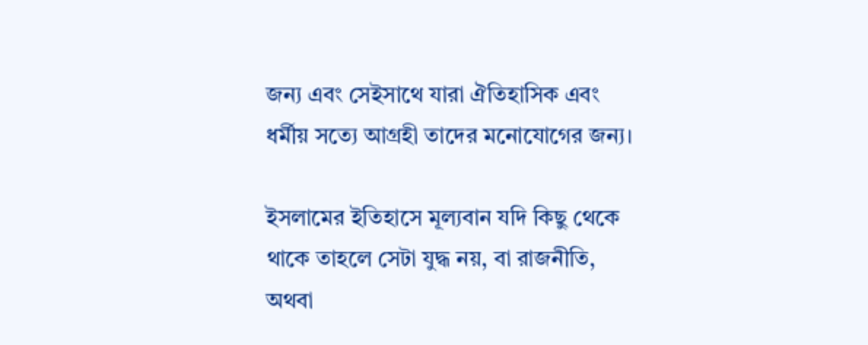জন্য এবং সেইসাথে যারা ঐতিহাসিক এবং ধর্মীয় সত্যে আগ্রহী তাদের মনোযোগের জন্য।

ইসলামের ইতিহাসে মূল্যবান যদি কিছু থেকে থাকে তাহলে সেটা যুদ্ধ নয়, বা রাজনীতি, অথবা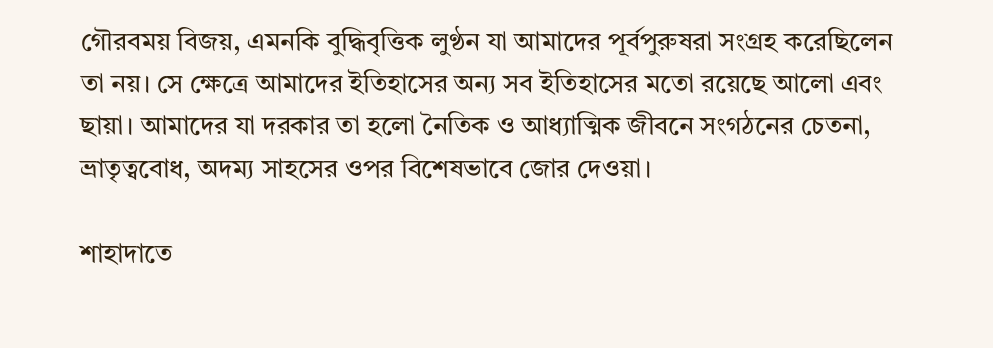গৌরবময় বিজয়, এমনকি বুদ্ধিবৃত্তিক লুণ্ঠন যা আমাদের পূর্বপুরুষরা সংগ্রহ করেছিলেন তা নয়। সে ক্ষেত্রে আমাদের ইতিহাসের অন্য সব ইতিহাসের মতো রয়েছে আলো এবং ছায়া। আমাদের যা দরকার তা হলো নৈতিক ও আধ্যাত্মিক জীবনে সংগঠনের চেতনা, ভ্রাতৃত্ববোধ, অদম্য সাহসের ওপর বিশেষভাবে জোর দেওয়া।

শাহাদাতে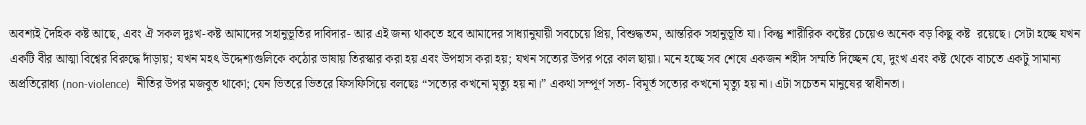অবশ্যই দৈহিক কষ্ট আছে, এবং ঐ সকল দুঃখ-কষ্ট আমাদের সহানুভূতির দাবিদার- আর এই জন্য থাকতে হবে আমাদের সাধ্যানুযায়ী সবচেয়ে প্রিয়, বিশুদ্ধতম, আন্তরিক সহানুভূতি যা। কিন্তু শারীরিক কষ্টের চেয়েও অনেক বড় কিছু কষ্ট  রয়েছে। সেটা হচ্ছে যখন একটি বীর আত্মা বিশ্বের বিরুদ্ধে দাঁড়ায়; যখন মহৎ উদ্দেশ্যগুলিকে কঠোর ভাষায় তিরস্কার করা হয় এবং উপহাস করা হয়; যখন সত্যের উপর পরে কাল ছায়া। মনে হচ্ছে সব শেষে একজন শহীদ সম্মতি দিচ্ছেন যে, দুংখ এবং কষ্ট থেকে বাচতে একটু সামান্য অপ্রতিরোধ্য (non-violence)  নীতির উপর মজবুত থাকো; যেন ভিতরে ভিতরে ফিসফিসিয়ে বলছেঃ “সত্যের কখনো মৃত্যু হয় না।” একথা সম্পূর্ণ সত্য- বিমূর্ত সত্যের কখনো মৃত্যু হয় না। এটা সচেতন মানুষের স্বাধীনতা।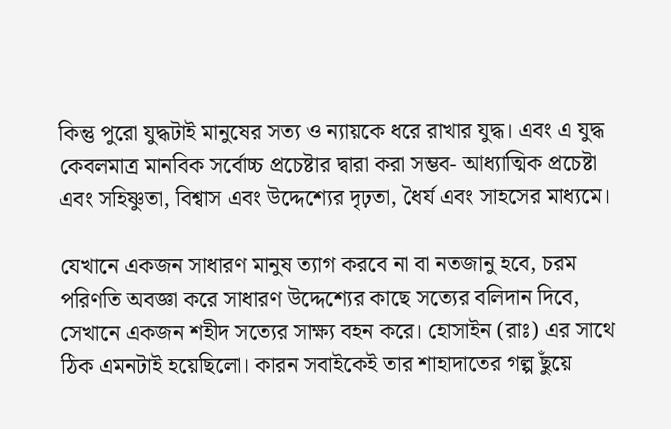কিন্তু পুরো যুদ্ধটাই মানুষের সত্য ও ন্যায়কে ধরে রাখার যুদ্ধ। এবং এ যুদ্ধ কেবলমাত্র মানবিক সর্বোচ্চ প্রচেষ্টার দ্বারা করা সম্ভব- আধ্যাত্মিক প্রচেষ্টা এবং সহিষ্ণুতা, বিশ্বাস এবং উদ্দেশ্যের দৃঢ়তা, ধৈর্য এবং সাহসের মাধ্যমে।

যেখানে একজন সাধারণ মানুষ ত্যাগ করবে না বা নতজানু হবে, চরম পরিণতি অবজ্ঞা করে সাধারণ উদ্দেশ্যের কাছে সত্যের বলিদান দিবে, সেখানে একজন শহীদ সত্যের সাক্ষ্য বহন করে। হোসাইন (রাঃ) এর সাথে ঠিক এমনটাই হয়েছিলো। কারন সবাইকেই তার শাহাদাতের গল্প ছুঁয়ে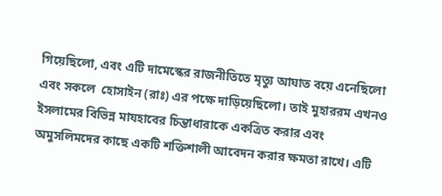গিয়েছিলো, এবং এটি দামেস্কের রাজনীতিতে মৃত্যু আঘাত বয়ে এনেছিলো এবং সকলে  হোসাইন (রাঃ) এর পক্ষে দাড়িয়েছিলো। তাই মুহাররম এখনও ইসলামের বিভিন্ন মাযহাবের চিন্তাধারাকে একত্রিত করার এবং অমুসলিমদের কাছে একটি শক্তিশালী আবেদন করার ক্ষমতা রাখে। এটি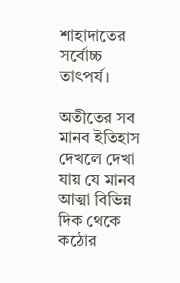শাহাদাতের সর্বোচ্চ তাৎপর্য।

অতীতের সব মানব ইতিহাস দেখলে দেখা যায় যে মানব আত্মা বিভিন্ন দিক থেকে কঠোর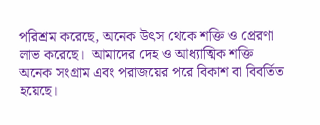পরিশ্রম করেছে, অনেক উৎস থেকে শক্তি ও প্রেরণা লাভ করেছে।  আমাদের দেহ ও আধ্যাত্মিক শক্তি অনেক সংগ্রাম এবং পরাজয়ের পরে বিকাশ বা বিবর্তিত হয়েছে।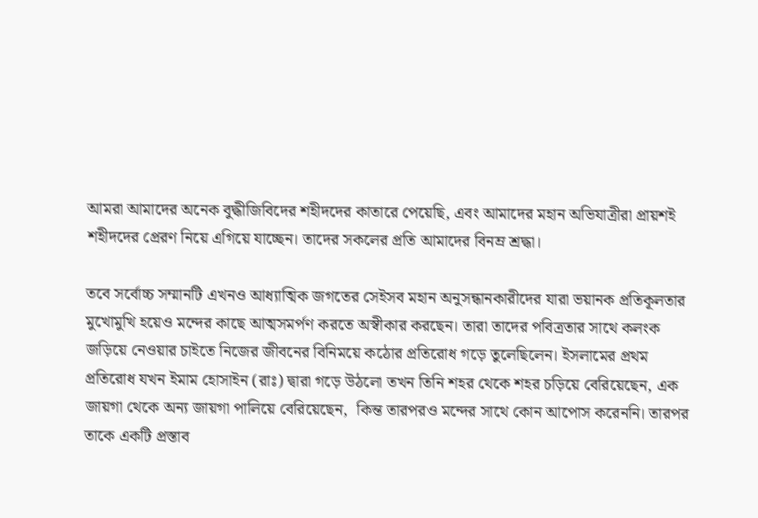আমরা আমাদের অনেক বুদ্ধীজিবিদের শহীদদের কাতারে পেয়েছি, এবং আমাদের মহান অভিযাত্রীরা প্রায়শই শহীদদের প্রেরণ নিয়ে এগিয়ে যাচ্ছেন। তাদের সকলের প্রতি আমাদের বিনম্র শ্রদ্ধা।

তবে সর্বোচ্চ সম্মানটি এখনও আধ্যাত্মিক জগতের সেইসব মহান অনুসন্ধানকারীদের যারা ভয়ানক প্রতিকূলতার মুখোমুখি হয়েও মন্দের কাছে আত্মসমর্পণ করতে অস্বীকার করছেন। তারা তাদের পবিত্রতার সাথে কলংক জড়িয়ে নেওয়ার চাইতে নিজের জীবনের বিনিময়ে কঠোর প্রতিরোধ গড়ে তুলেছিলেন। ইসলামের প্রথম প্রতিরোধ যখন ইমাম হোসাইন (রাঃ) দ্বারা গড়ে উঠলো তখন তিনি শহর থেকে শহর চড়িয়ে বেরিয়েছেন, এক জায়গা থেকে অন্য জায়গা পালিয়ে বেরিয়েছেন,  কিন্ত তারপরও মন্দের সাথে কোন আপোস করেননি। তারপর তাকে একটি প্রস্তাব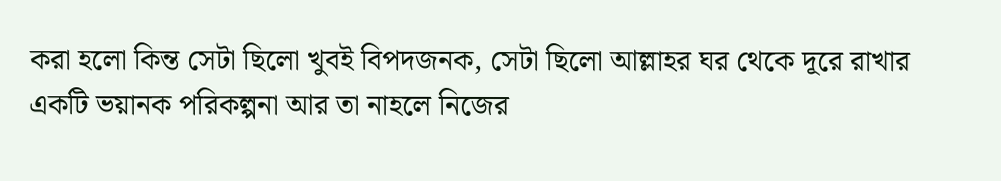করা হলো কিন্ত সেটা ছিলো খুবই বিপদজনক, সেটা ছিলো আল্লাহর ঘর থেকে দূরে রাখার একটি ভয়ানক পরিকল্পনা আর তা নাহলে নিজের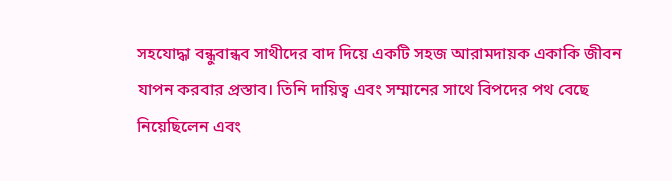সহযোদ্ধা বন্ধুবান্ধব সাথীদের বাদ দিয়ে একটি সহজ আরামদায়ক একাকি জীবন যাপন করবার প্রস্তাব। তিনি দায়িত্ব এবং সম্মানের সাথে বিপদের পথ বেছে নিয়েছিলেন এবং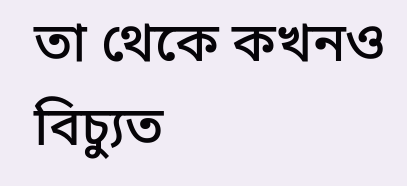তা থেকে কখনও বিচ্যুত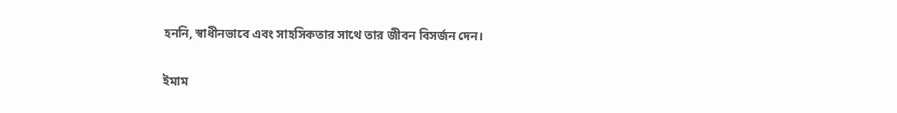হননি, স্বাধীনভাবে এবং সাহসিকতার সাথে তার জীবন বিসর্জন দেন।

ইমাম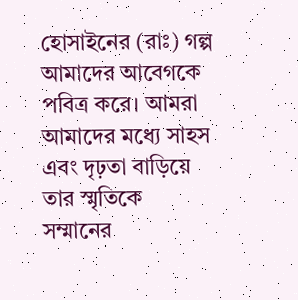হোসাইনের (রাঃ) গল্প আমাদের আবেগকে পবিত্র করে। আমরা আমাদের মধ্যে সাহস এবং দৃঢ়তা বাড়িয়ে তার স্মৃতিকে সম্মানের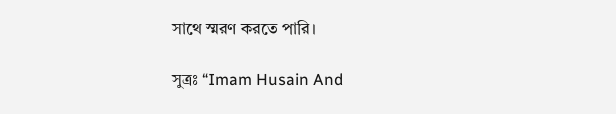সাথে স্মরণ করতে পারি।

সুত্রঃ “Imam Husain And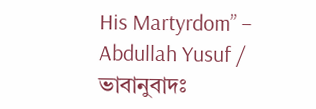His Martyrdom” – Abdullah Yusuf / ভাবানুবাদঃ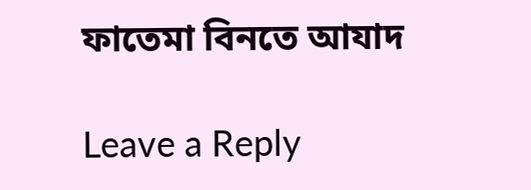ফাতেমা বিনতে আযাদ

Leave a Reply